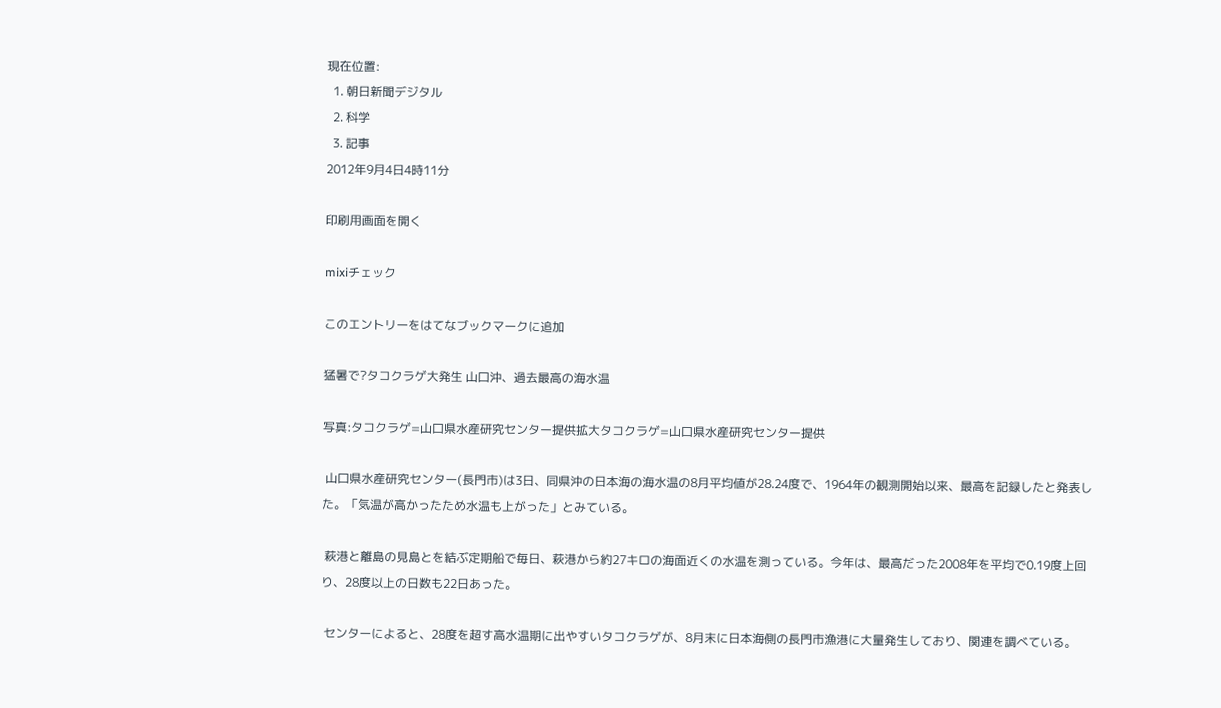現在位置:
  1. 朝日新聞デジタル
  2. 科学
  3. 記事
2012年9月4日4時11分

印刷用画面を開く

mixiチェック

このエントリーをはてなブックマークに追加

猛暑で?タコクラゲ大発生 山口沖、過去最高の海水温

写真:タコクラゲ=山口県水産研究センター提供拡大タコクラゲ=山口県水産研究センター提供

 山口県水産研究センター(長門市)は3日、同県沖の日本海の海水温の8月平均値が28.24度で、1964年の観測開始以来、最高を記録したと発表した。「気温が高かったため水温も上がった」とみている。

 萩港と離島の見島とを結ぶ定期船で毎日、萩港から約27キロの海面近くの水温を測っている。今年は、最高だった2008年を平均で0.19度上回り、28度以上の日数も22日あった。

 センターによると、28度を超す高水温期に出やすいタコクラゲが、8月末に日本海側の長門市漁港に大量発生しており、関連を調べている。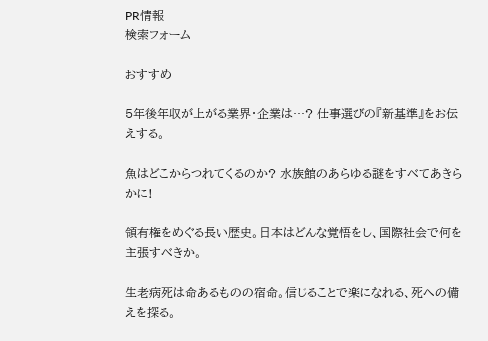PR情報
検索フォーム

おすすめ

5年後年収が上がる業界・企業は…? 仕事選びの『新基準』をお伝えする。

魚はどこからつれてくるのか? 水族館のあらゆる謎をすべてあきらかに!

領有権をめぐる長い歴史。日本はどんな覚悟をし、国際社会で何を主張すべきか。

生老病死は命あるものの宿命。信じることで楽になれる、死への備えを探る。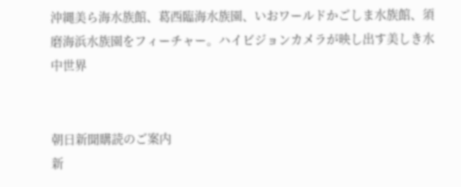沖縄美ら海水族館、葛西臨海水族園、いおワールドかごしま水族館、須磨海浜水族園をフィーチャー。ハイビジョンカメラが映し出す美しき水中世界


朝日新聞購読のご案内
新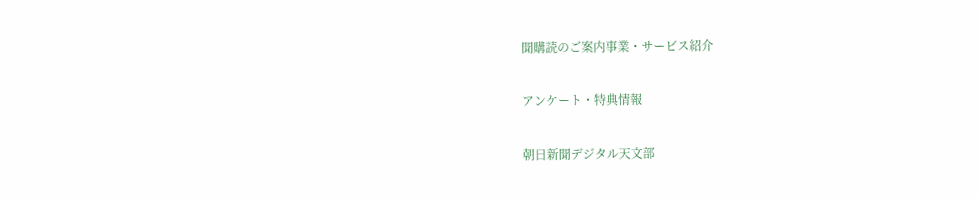聞購読のご案内事業・サービス紹介

アンケート・特典情報

朝日新聞デジタル天文部